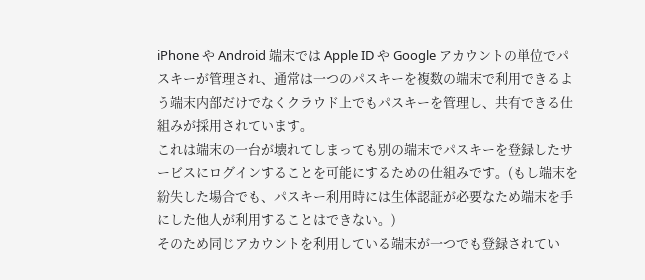iPhone や Android 端末では Apple ID や Google アカウントの単位でパスキーが管理され、通常は一つのパスキーを複数の端末で利用できるよう端末内部だけでなくクラウド上でもパスキーを管理し、共有できる仕組みが採用されています。
これは端末の一台が壊れてしまっても別の端末でパスキーを登録したサービスにログインすることを可能にするための仕組みです。(もし端末を紛失した場合でも、パスキー利用時には生体認証が必要なため端末を手にした他人が利用することはできない。)
そのため同じアカウントを利用している端末が一つでも登録されてい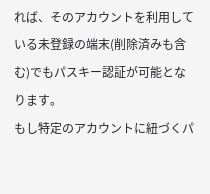れば、そのアカウントを利用している未登録の端末(削除済みも含む)でもパスキー認証が可能となります。
もし特定のアカウントに紐づくパ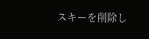スキーを削除し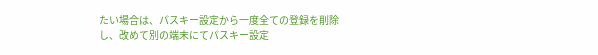たい場合は、パスキー設定から一度全ての登録を削除し、改めて別の端末にてパスキー設定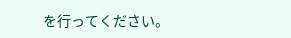を行ってください。